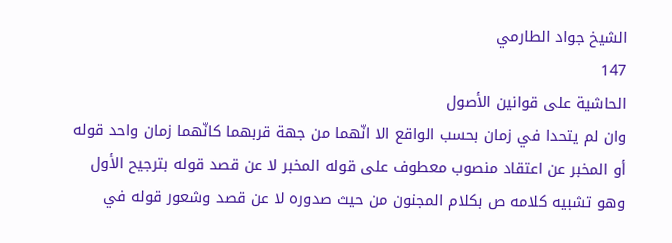الشيخ جواد الطارمي
147
الحاشية على قوانين الأصول
وان لم يتحدا في زمان بحسب الواقع الا انّهما من جهة قربهما كانّهما زمان واحد قوله أو المخبر عن اعتقاد منصوب معطوف على قوله المخبر لا عن قصد قوله بترجيح الأول وهو تشبيه كلامه ص بكلام المجنون من حيث صدوره لا عن قصد وشعور قوله في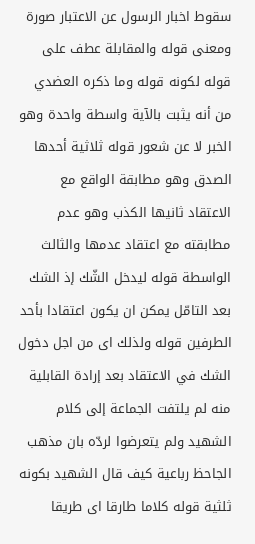سقوط اخبار الرسول عن الاعتبار صورة ومعنى قوله والمقابلة عطف على قوله لكونه قوله وما ذكره العضدي من أنه يثبت بالآية واسطة واحدة وهو الخبر لا عن شعور قوله ثلاثية أحدها الصدق وهو مطابقة الواقع مع الاعتقاد ثانيها الكذب وهو عدم مطابقته مع اعتقاد عدمها والثالث الواسطة قوله ليدخل الشّك إذ الشك بعد التامّل يمكن ان يكون اعتقادا بأحد الطرفين قوله ولذلك اى من اجل دخول الشك في الاعتقاد بعد إرادة القابلية منه لم يلتفت الجماعة إلى كلام الشهيد ولم يتعرضوا لردّه بان مذهب الجاحظ رباعية كيف قال الشهيد بكونه ثلثية قوله كلاما طارقا اى طريقا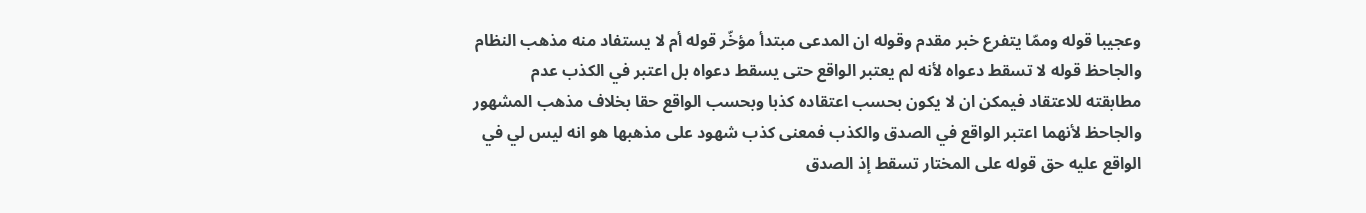وعجيبا قوله وممّا يتفرع خبر مقدم وقوله ان المدعى مبتدأ مؤخّر قوله أم لا يستفاد منه مذهب النظام والجاحظ قوله لا تسقط دعواه لأنه لم يعتبر الواقع حتى يسقط دعواه بل اعتبر في الكذب عدم مطابقته للاعتقاد فيمكن ان لا يكون بحسب اعتقاده كذبا وبحسب الواقع حقا بخلاف مذهب المشهور والجاحظ لأنهما اعتبر الواقع في الصدق والكذب فمعنى كذب شهود على مذهبها هو انه ليس لي في الواقع عليه حق قوله على المختار تسقط إذ الصدق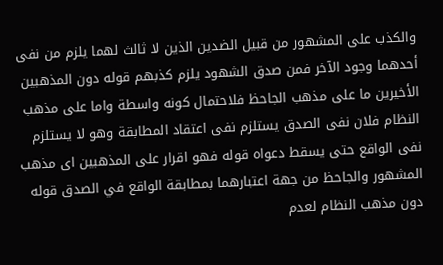والكذب على المشهور من قبيل الضدين الذين لا ثالث لهما يلزم من نفى أحدهما وجود الآخر فمن صدق الشهود يلزم كذبهم قوله دون المذهبين الأخيرين ما على مذهب الجاحظ فلاحتمال كونه واسطة واما على مذهب النظام فلان نفى الصدق يستلزم نفى اعتقاد المطابقة وهو لا يستلزم نفى الواقع حتى يسقط دعواه قوله فهو اقرار على المذهبين اى مذهب المشهور والجاحظ من جهة اعتبارهما بمطابقة الواقع في الصدق قوله دون مذهب النظام لعدم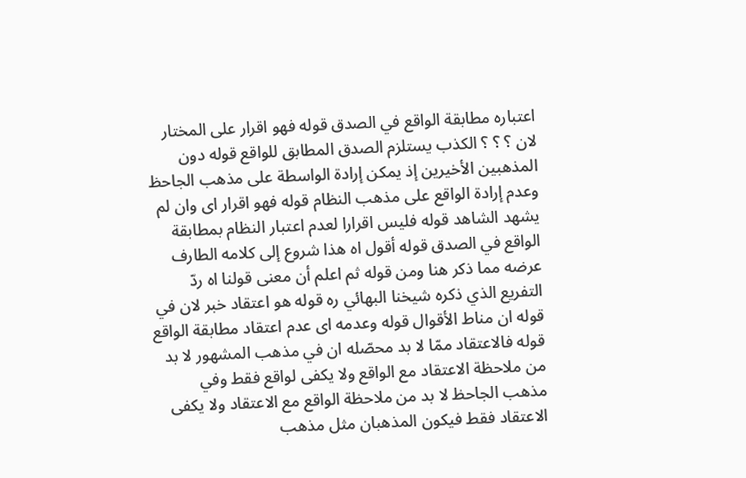اعتباره مطابقة الواقع في الصدق قوله فهو اقرار على المختار لان ؟ ؟ ؟ الكذب يستلزم الصدق المطابق للواقع قوله دون المذهبين الأخيرين إذ يمكن إرادة الواسطة على مذهب الجاحظ وعدم إرادة الواقع على مذهب النظام قوله فهو اقرار اى وان لم يشهد الشاهد قوله فليس اقرارا لعدم اعتبار النظام بمطابقة الواقع في الصدق قوله أقول اه هذا شروع إلى كلامه الطارف عرضه مما ذكر هنا ومن قوله ثم اعلم أن معنى قولنا اه ردّ التفريع الذي ذكره شيخنا البهائي ره قوله هو اعتقاد خبر لان في قوله ان مناط الأقوال قوله وعدمه اى عدم اعتقاد مطابقة الواقع قوله فالاعتقاد ممّا لا بد محصّله ان في مذهب المشهور لا بد من ملاحظة الاعتقاد مع الواقع ولا يكفى لواقع فقط وفي مذهب الجاحظ لا بد من ملاحظة الواقع مع الاعتقاد ولا يكفى الاعتقاد فقط فيكون المذهبان مثل مذهب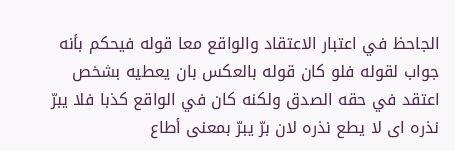الجاحظ في اعتبار الاعتقاد والواقع معا قوله فيحكم بأنه جواب لقوله فلو كان قوله بالعكس بان يعطيه بشخص اعتقد في حقه الصدق ولكنه كان في الواقع كذبا فلا يبرّ نذره اى لا يطع نذره لان برّ يبرّ بمعنى أطاع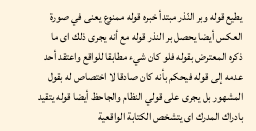يطيع قوله وبر النّذر مبتدأ خبره قوله ممنوع يعنى في صورة العكس أيضا يحصل بر النذر قوله مع أنه يجرى ذلك اى ما ذكره المعترض بقوله فلو كان شيء مطابقا للواقع واعتقد أحد عدمه إلى قوله فيحكم بأنه كان صادقا لا اختصاص له بقول المشهور بل يجرى على قولي النظام والجاحظ أيضا قوله يتقيد بادراك المدرك اى يتشخص الكتابة الواقعية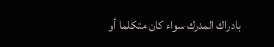بادراك المدرك سواء كان متكلما أو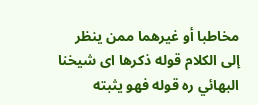مخاطبا أو غيرهما ممن ينظر إلى الكلام قوله ذكرها اى شيخنا البهائي ره قوله فهو يثبته